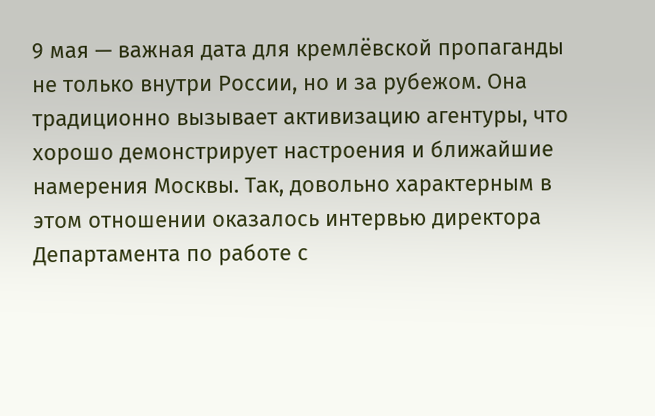9 мая — важная дата для кремлёвской пропаганды не только внутри России, но и за рубежом. Она традиционно вызывает активизацию агентуры, что хорошо демонстрирует настроения и ближайшие намерения Москвы. Так, довольно характерным в этом отношении оказалось интервью директора Департамента по работе с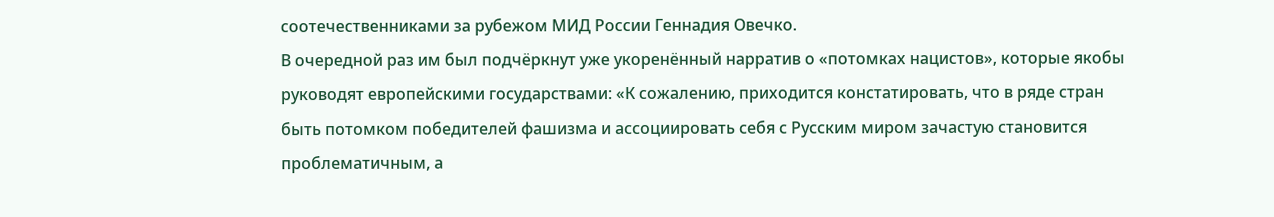соотечественниками за рубежом МИД России Геннадия Овечко.
В очередной раз им был подчёркнут уже укоренённый нарратив о «потомках нацистов», которые якобы руководят европейскими государствами: «К сожалению, приходится констатировать, что в ряде стран быть потомком победителей фашизма и ассоциировать себя с Русским миром зачастую становится проблематичным, а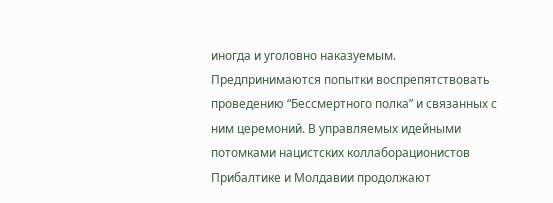иногда и уголовно наказуемым. Предпринимаются попытки воспрепятствовать проведению “Бессмертного полка” и связанных с ним церемоний. В управляемых идейными потомками нацистских коллаборационистов Прибалтике и Молдавии продолжают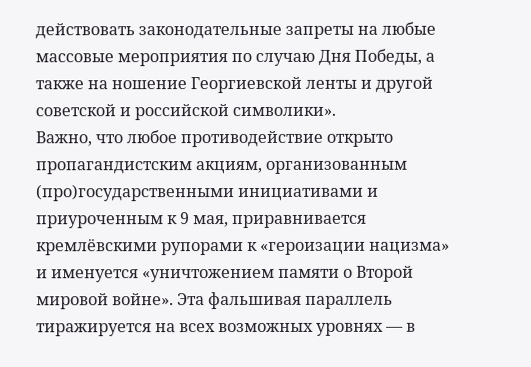действовать законодательные запреты на любые массовые мероприятия по случаю Дня Победы, а также на ношение Георгиевской ленты и другой советской и российской символики».
Важно, что любое противодействие открыто пропагандистским акциям, организованным (про)государственными инициативами и приуроченным к 9 мая, приравнивается кремлёвскими рупорами к «героизации нацизма» и именуется «уничтожением памяти о Второй мировой войне». Эта фальшивая параллель тиражируется на всех возможных уровнях — в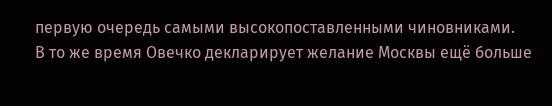первую очередь самыми высокопоставленными чиновниками.
В то же время Овечко декларирует желание Москвы ещё больше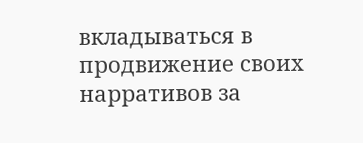вкладываться в продвижение своих нарративов за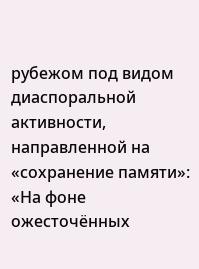рубежом под видом диаспоральной активности, направленной на «сохранение памяти»: «На фоне ожесточённых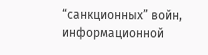“санкционных” войн, информационной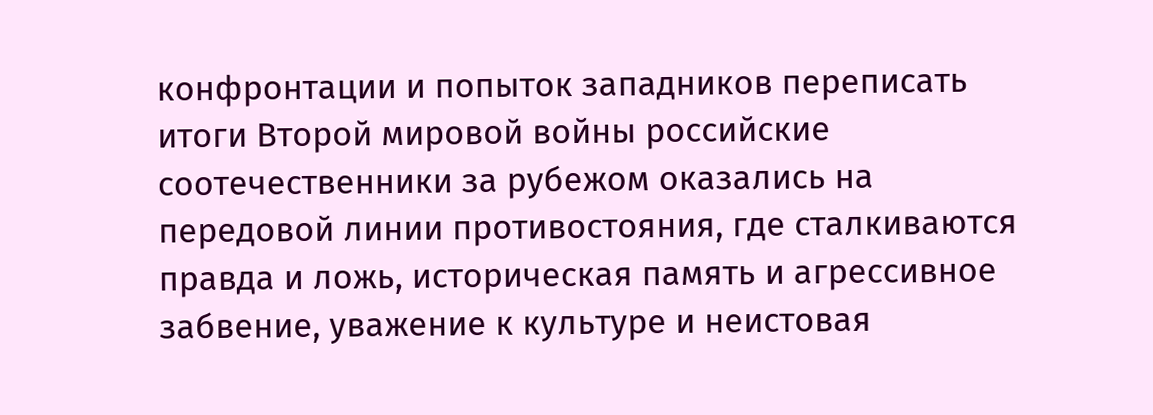конфронтации и попыток западников переписать итоги Второй мировой войны российские соотечественники за рубежом оказались на передовой линии противостояния, где сталкиваются правда и ложь, историческая память и агрессивное забвение, уважение к культуре и неистовая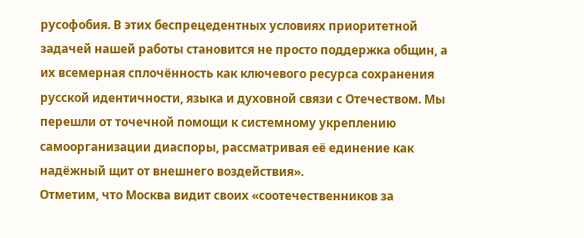русофобия. В этих беспрецедентных условиях приоритетной задачей нашей работы становится не просто поддержка общин, а их всемерная сплочённость как ключевого ресурса сохранения русской идентичности, языка и духовной связи с Отечеством. Мы перешли от точечной помощи к системному укреплению самоорганизации диаспоры, рассматривая её единение как надёжный щит от внешнего воздействия».
Отметим, что Москва видит своих «соотечественников за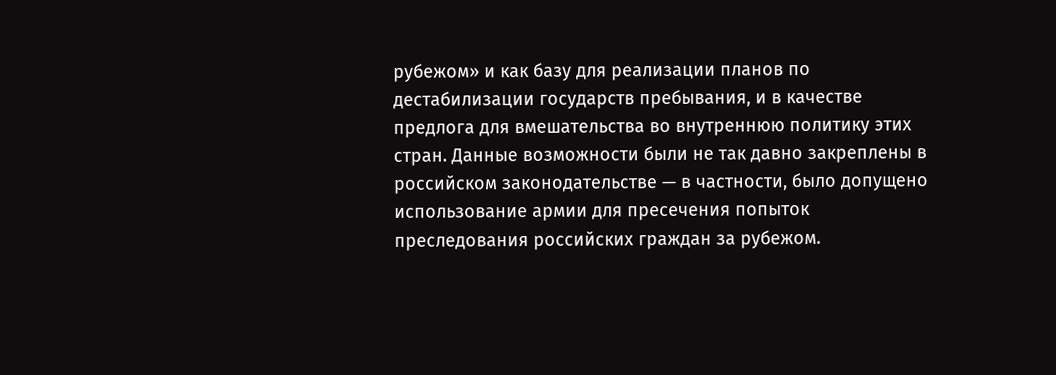рубежом» и как базу для реализации планов по дестабилизации государств пребывания, и в качестве предлога для вмешательства во внутреннюю политику этих стран. Данные возможности были не так давно закреплены в российском законодательстве — в частности, было допущено использование армии для пресечения попыток преследования российских граждан за рубежом.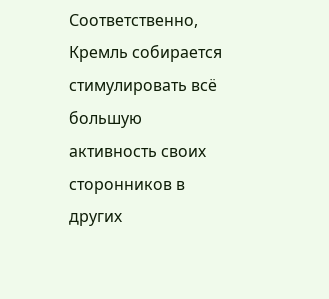Соответственно, Кремль собирается стимулировать всё большую активность своих сторонников в других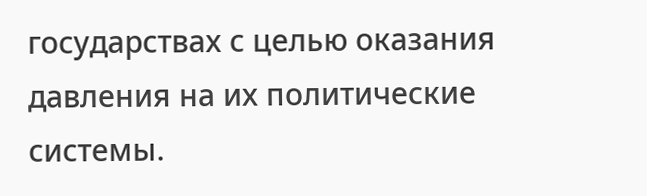государствах с целью оказания давления на их политические системы.